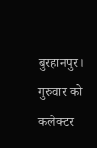बुरहानपुर। गुरुवार को कलेक्टर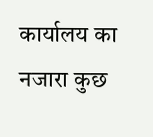कार्यालय का नजारा कुछ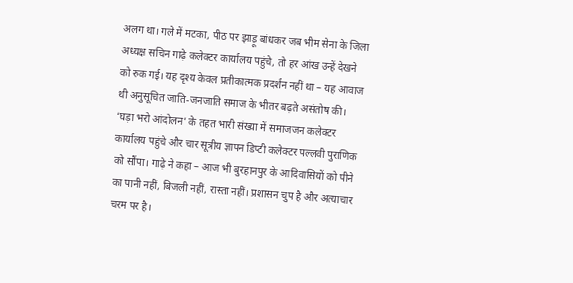अलग था। गले में मटका, पीठ पर झाड़ू बांधकर जब भीम सेना के जिला अध्यक्ष सचिन गाढ़े कलेक्टर कार्यालय पहुंचे, तो हर आंख उन्हें देखने को रुक गई। यह दृश्य केवल प्रतीकात्मक प्रदर्शन नहीं था – यह आवाज थी अनुसूचित जाति-जनजाति समाज के भीतर बढ़ते असंतोष की।
‘घड़ा भरो आंदोलन’ के तहत भारी संख्या में समाजजन कलेक्टर कार्यालय पहुंचे और चार सूत्रीय ज्ञापन डिप्टी कलेक्टर पल्लवी पुराणिक को सौंपा। गाढ़े ने कहा – आज भी बुरहानपुर के आदिवासियों को पीने का पानी नहीं, बिजली नहीं, रास्ता नहीं। प्रशासन चुप है और अत्याचार चरम पर है।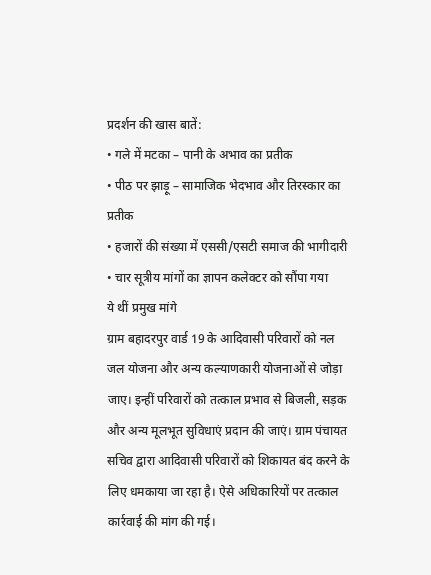प्रदर्शन की खास बातें:
• गले में मटका – पानी के अभाव का प्रतीक
• पीठ पर झाड़ू – सामाजिक भेदभाव और तिरस्कार का प्रतीक
• हजारों की संख्या में एससी/एसटी समाज की भागीदारी
• चार सूत्रीय मांगों का ज्ञापन कलेक्टर को सौंपा गया
ये थीं प्रमुख मांगे
ग्राम बहादरपुर वार्ड 19 के आदिवासी परिवारों को नल जल योजना और अन्य कल्याणकारी योजनाओं से जोड़ा जाए। इन्हीं परिवारों को तत्काल प्रभाव से बिजली, सड़क और अन्य मूलभूत सुविधाएं प्रदान की जाएं। ग्राम पंचायत सचिव द्वारा आदिवासी परिवारों को शिकायत बंद करने के लिए धमकाया जा रहा है। ऐसे अधिकारियों पर तत्काल कार्रवाई की मांग की गई।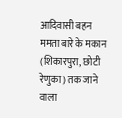आदिवासी बहन ममता बारे के मकान (शिकारपुरा, छोटी रेणुका) तक जाने वाला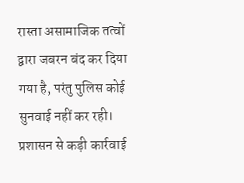रास्ता असामाजिक तत्वों द्वारा जबरन बंद कर दिया गया है, परंतु पुलिस कोई सुनवाई नहीं कर रही। प्रशासन से कड़ी कार्रवाई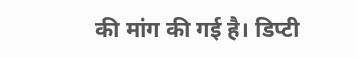की मांग की गई है। डिप्टी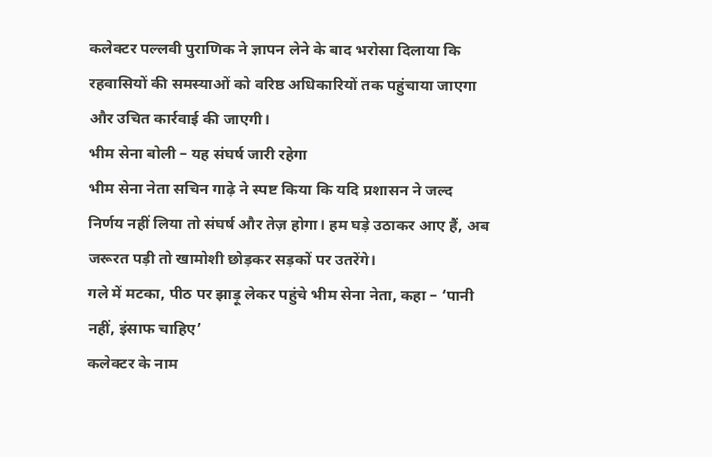कलेक्टर पल्लवी पुराणिक ने ज्ञापन लेने के बाद भरोसा दिलाया कि रहवासियों की समस्याओं को वरिष्ठ अधिकारियों तक पहुंचाया जाएगा और उचित कार्रवाई की जाएगी।
भीम सेना बोली – यह संघर्ष जारी रहेगा
भीम सेना नेता सचिन गाढ़े ने स्पष्ट किया कि यदि प्रशासन ने जल्द निर्णय नहीं लिया तो संघर्ष और तेज़ होगा। हम घड़े उठाकर आए हैं, अब जरूरत पड़ी तो खामोशी छोड़कर सड़कों पर उतरेंगे।
गले में मटका, पीठ पर झाड़ू लेकर पहुंचे भीम सेना नेता, कहा – ‘पानी नहीं, इंसाफ चाहिए’
कलेक्टर के नाम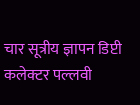चार सूत्रीय ज्ञापन डिप्टी कलेक्टर पल्लवी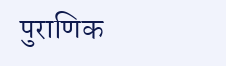पुराणिक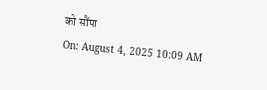को सौंपा
On: August 4, 2025 10:09 AM